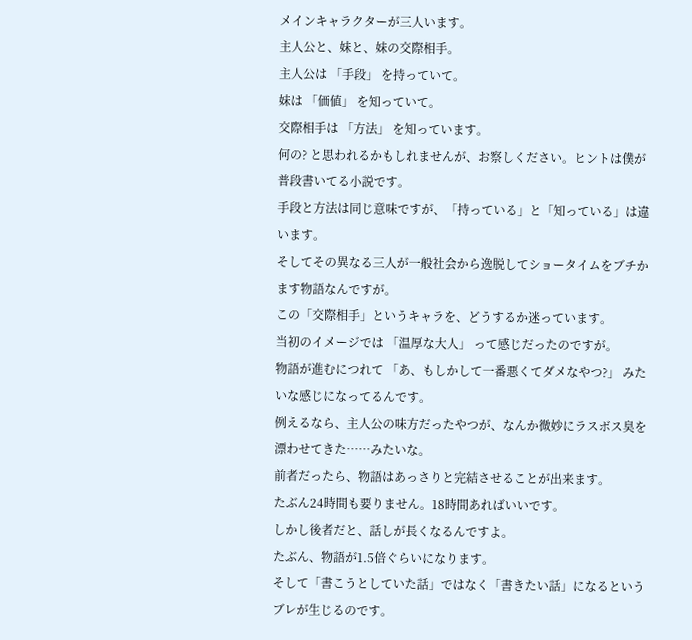メインキャラクターが三人います。
主人公と、妹と、妹の交際相手。
主人公は 「手段」 を持っていて。
妹は 「価値」 を知っていて。
交際相手は 「方法」 を知っています。
何の? と思われるかもしれませんが、お察しください。ヒントは僕が普段書いてる小説です。
手段と方法は同じ意味ですが、「持っている」と「知っている」は違います。
そしてその異なる三人が一般社会から逸脱してショータイムをブチかます物語なんですが。
この「交際相手」というキャラを、どうするか迷っています。
当初のイメージでは 「温厚な大人」 って感じだったのですが。
物語が進むにつれて 「あ、もしかして一番悪くてダメなやつ?」 みたいな感じになってるんです。
例えるなら、主人公の味方だったやつが、なんか微妙にラスボス臭を漂わせてきた……みたいな。
前者だったら、物語はあっさりと完結させることが出来ます。
たぶん24時間も要りません。18時間あればいいです。
しかし後者だと、話しが長くなるんですよ。
たぶん、物語が1.5倍ぐらいになります。
そして「書こうとしていた話」ではなく「書きたい話」になるというブレが生じるのです。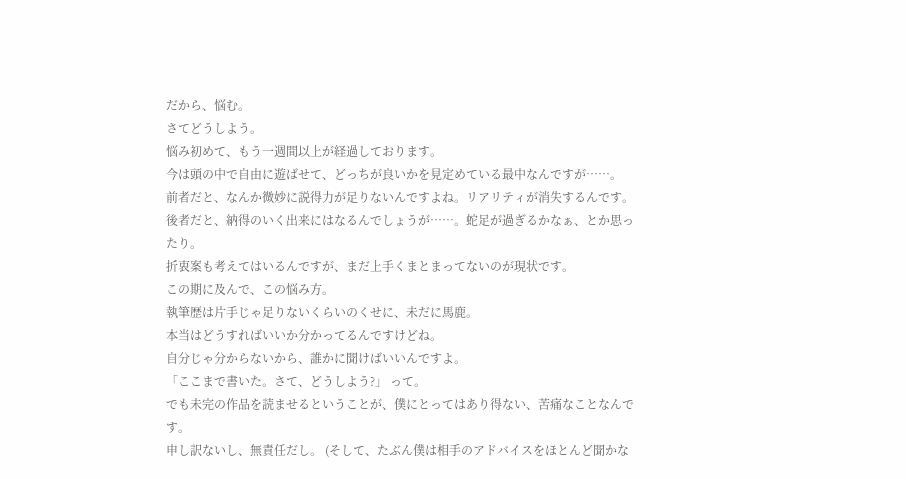だから、悩む。
さてどうしよう。
悩み初めて、もう一週間以上が経過しております。
今は頭の中で自由に遊ばせて、どっちが良いかを見定めている最中なんですが……。
前者だと、なんか微妙に説得力が足りないんですよね。リアリティが消失するんです。
後者だと、納得のいく出来にはなるんでしょうが……。蛇足が過ぎるかなぁ、とか思ったり。
折衷案も考えてはいるんですが、まだ上手くまとまってないのが現状です。
この期に及んで、この悩み方。
執筆歴は片手じゃ足りないくらいのくせに、未だに馬鹿。
本当はどうすればいいか分かってるんですけどね。
自分じゃ分からないから、誰かに聞けばいいんですよ。
「ここまで書いた。さて、どうしよう?」 って。
でも未完の作品を読ませるということが、僕にとってはあり得ない、苦痛なことなんです。
申し訳ないし、無責任だし。 (そして、たぶん僕は相手のアドバイスをほとんど聞かな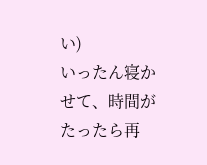い)
いったん寝かせて、時間がたったら再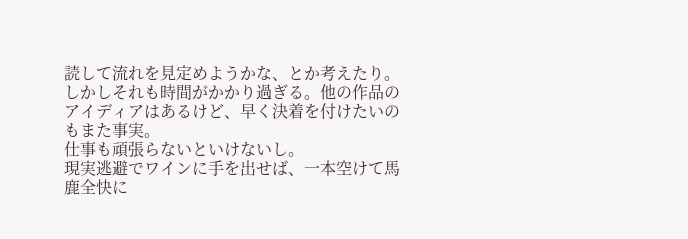読して流れを見定めようかな、とか考えたり。
しかしそれも時間がかかり過ぎる。他の作品のアイディアはあるけど、早く決着を付けたいのもまた事実。
仕事も頑張らないといけないし。
現実逃避でワインに手を出せば、一本空けて馬鹿全快に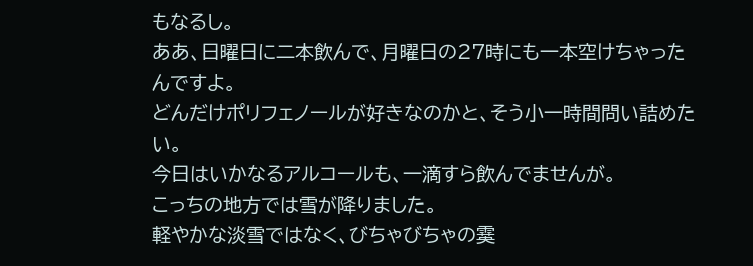もなるし。
ああ、日曜日に二本飲んで、月曜日の27時にも一本空けちゃったんですよ。
どんだけポリフェノールが好きなのかと、そう小一時間問い詰めたい。
今日はいかなるアルコールも、一滴すら飲んでませんが。
こっちの地方では雪が降りました。
軽やかな淡雪ではなく、びちゃびちゃの霙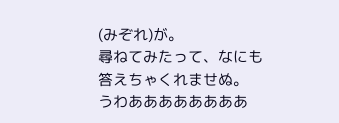(みぞれ)が。
尋ねてみたって、なにも答えちゃくれませぬ。
うわああああああああ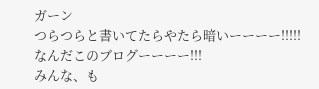ガーン
つらつらと書いてたらやたら暗いーーーー!!!!!
なんだこのブログーーーー!!!
みんな、も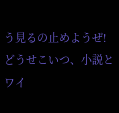う見るの止めようぜ!
どうせこいつ、小説とワイ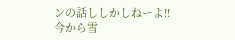ンの話ししかしねーよ!!
今から雪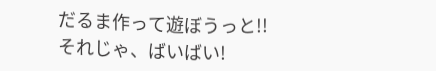だるま作って遊ぼうっと!!
それじゃ、ばいばい!